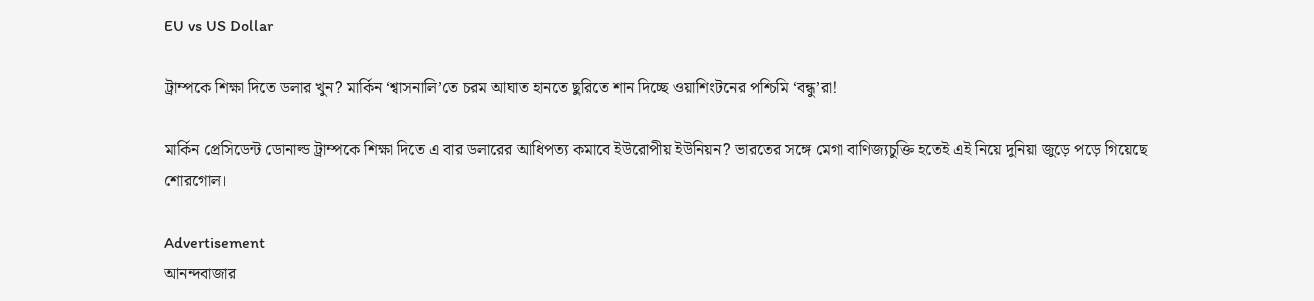EU vs US Dollar

ট্রাম্পকে শিক্ষা দিতে ডলার খুন? মার্কিন ‘শ্বাসনালি’তে চরম আঘাত হানতে ছুরিতে শান দিচ্ছে ওয়াশিংটনের পশ্চিমি ‘বন্ধু’রা!

মার্কিন প্রেসিডেন্ট ডোনাল্ড ট্রাম্পকে শিক্ষা দিতে এ বার ডলারের আধিপত্য কমাবে ইউরোপীয় ইউনিয়ন? ভারতের সঙ্গে মেগা বাণিজ্যচুক্তি হতেই এই নিয়ে দুনিয়া জুড়ে পড়ে গিয়েছে শোরগোল।

Advertisement
আনন্দবাজার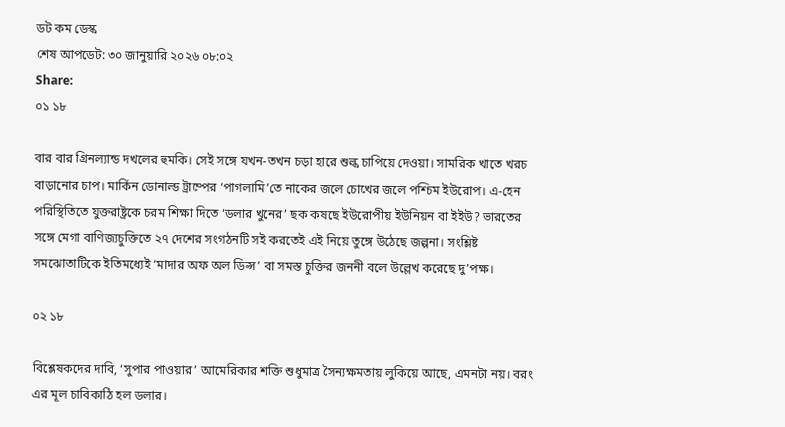ডট কম ডেস্ক
শেষ আপডেট: ৩০ জানুয়ারি ২০২৬ ০৮:০২
Share:
০১ ১৮

বার বার গ্রিনল্যান্ড দখলের হুমকি। সেই সঙ্গে যখন-তখন চড়া হারে শুল্ক চাপিয়ে দেওয়া। সামরিক খাতে খরচ বাড়ানোর চাপ। মার্কিন ডোনাল্ড ট্রাম্পের ‘পাগলামি’তে নাকের জলে চোখের জলে পশ্চিম ইউরোপ। এ-হেন পরিস্থিতিতে যুক্তরাষ্ট্রকে চরম শিক্ষা দিতে ‘ডলার খুনের’ ছক কষছে ইউরোপীয় ইউনিয়ন বা ইইউ? ভারতের সঙ্গে মেগা বাণিজ্যচুক্তিতে ২৭ দেশের সংগঠনটি সই করতেই এই নিয়ে তুঙ্গে উঠেছে জল্পনা। সংশ্লিষ্ট সমঝোতাটিকে ইতিমধ্যেই ‘মাদার অফ অল ডিল্স’ বা সমস্ত চুক্তির জননী বলে উল্লেখ করেছে দু’পক্ষ।

০২ ১৮

বিশ্লেষকদের দাবি, ‘সুপার পাওয়ার’ আমেরিকার শক্তি শুধুমাত্র সৈন্যক্ষমতায় লুকিয়ে আছে, এমনটা নয়। বরং এর মূল চাবিকাঠি হল ডলার।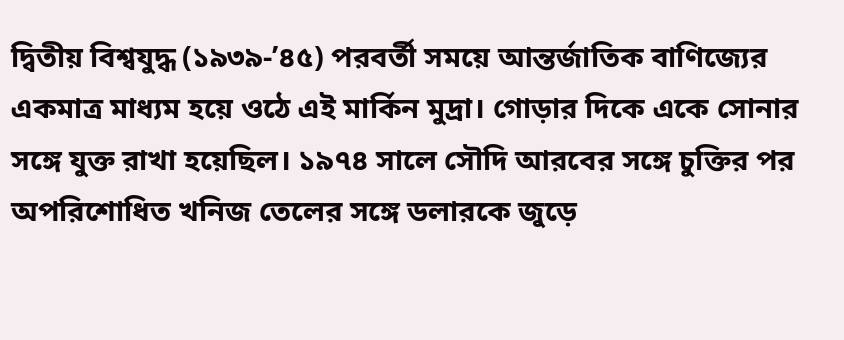দ্বিতীয় বিশ্বযুদ্ধ (১৯৩৯-’৪৫) পরবর্তী সময়ে আন্তর্জাতিক বাণিজ্যের একমাত্র মাধ্যম হয়ে ওঠে এই মার্কিন মুদ্রা। গোড়ার দিকে একে সোনার সঙ্গে যুক্ত রাখা হয়েছিল। ১৯৭৪ সালে সৌদি আরবের সঙ্গে চুক্তির পর অপরিশোধিত খনিজ তেলের সঙ্গে ডলারকে জুড়ে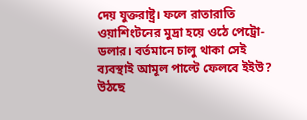দেয় যুক্তরাষ্ট্র। ফলে রাতারাতি ওয়াশিংটনের মুদ্রা হয়ে ওঠে পেট্রো-ডলার। বর্তমানে চালু থাকা সেই ব্যবস্থাই আমূল পাল্টে ফেলবে ইইউ? উঠছে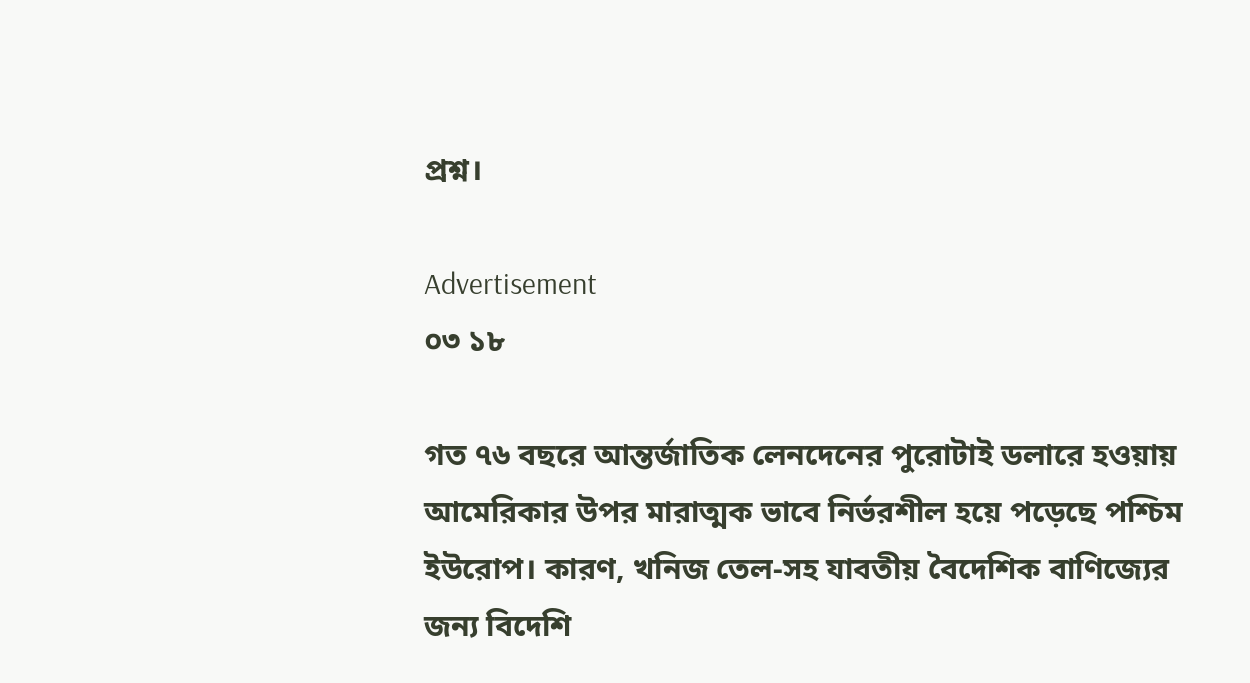প্রশ্ন।

Advertisement
০৩ ১৮

গত ৭৬ বছরে আন্তর্জাতিক লেনদেনের পুরোটাই ডলারে হওয়ায় আমেরিকার উপর মারাত্মক ভাবে নির্ভরশীল হয়ে পড়েছে পশ্চিম ইউরোপ। কারণ, খনিজ তেল-সহ যাবতীয় বৈদেশিক বাণিজ্যের জন্য বিদেশি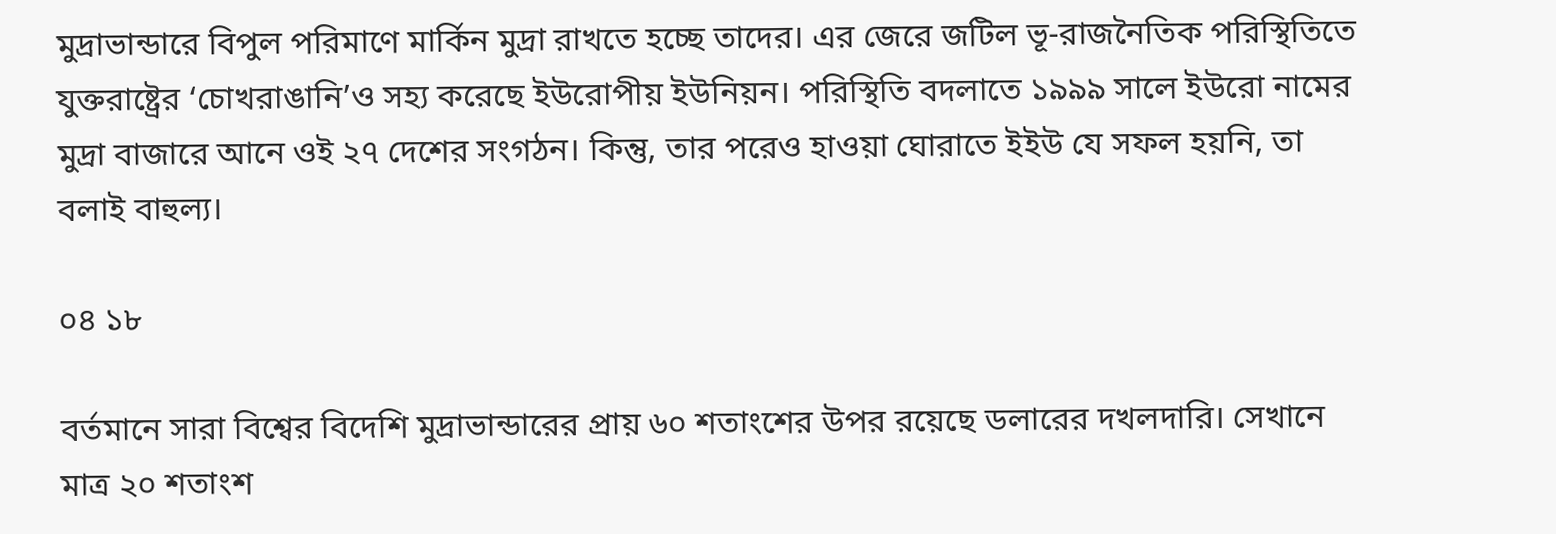মুদ্রাভান্ডারে বিপুল পরিমাণে মার্কিন মুদ্রা রাখতে হচ্ছে তাদের। এর জেরে জটিল ভূ-রাজনৈতিক পরিস্থিতিতে যুক্তরাষ্ট্রের ‘চোখরাঙানি’ও সহ্য করেছে ইউরোপীয় ইউনিয়ন। পরিস্থিতি বদলাতে ১৯৯৯ সালে ইউরো নামের মুদ্রা বাজারে আনে ওই ২৭ দেশের সংগঠন। কিন্তু, তার পরেও হাওয়া ঘোরাতে ইইউ যে সফল হয়নি, তা বলাই বাহুল্য।

০৪ ১৮

বর্তমানে সারা বিশ্বের বিদেশি মুদ্রাভান্ডারের প্রায় ৬০ শতাংশের উপর রয়েছে ডলারের দখলদারি। সেখানে মাত্র ২০ শতাংশ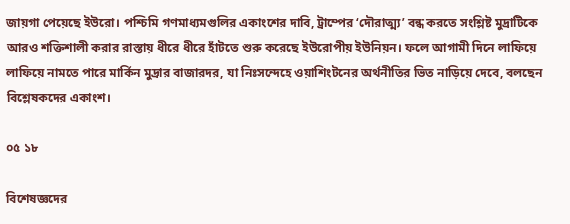জায়গা পেয়েছে ইউরো। পশ্চিমি গণমাধ্যমগুলির একাংশের দাবি, ট্রাম্পের ‘দৌরাত্ম্য’ বন্ধ করতে সংশ্লিষ্ট মুদ্রাটিকে আরও শক্তিশালী করার রাস্তায় ধীরে ধীরে হাঁটতে শুরু করেছে ইউরোপীয় ইউনিয়ন। ফলে আগামী দিনে লাফিয়ে লাফিয়ে নামতে পারে মার্কিন মুদ্রার বাজারদর, যা নিঃসন্দেহে ওয়াশিংটনের অর্থনীতির ভিত নাড়িয়ে দেবে, বলছেন বিশ্লেষকদের একাংশ।

০৫ ১৮

বিশেষজ্ঞদের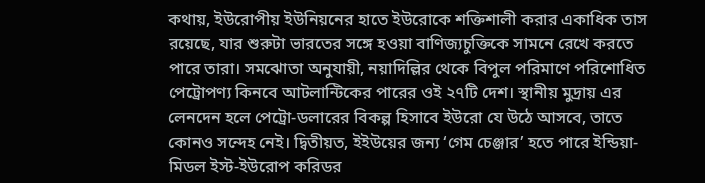কথায়, ইউরোপীয় ইউনিয়নের হাতে ইউরোকে শক্তিশালী করার একাধিক তাস রয়েছে, যার শুরুটা ভারতের সঙ্গে হওয়া বাণিজ্যচুক্তিকে সামনে রেখে করতে পারে তারা। সমঝোতা অনুযায়ী, নয়াদিল্লির থেকে বিপুল পরিমাণে পরিশোধিত পেট্রোপণ্য কিনবে আটলান্টিকের পারের ওই ২৭টি দেশ। স্থানীয় মুদ্রায় এর লেনদেন হলে পেট্রো-ডলারের বিকল্প হিসাবে ইউরো যে উঠে আসবে, তাতে কোনও সন্দেহ নেই। দ্বিতীয়ত, ইইউয়ের জন্য ‘গেম চেঞ্জার’ হতে পারে ইন্ডিয়া-মিডল ইস্ট-ইউরোপ করিডর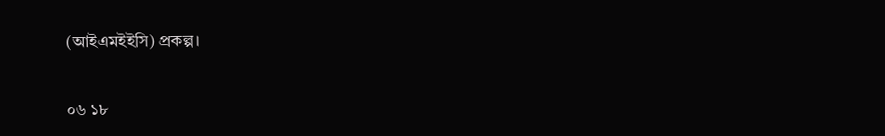(আইএমইইসি) প্রকল্প।

০৬ ১৮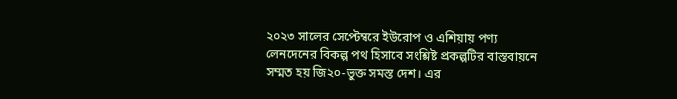২০২৩ সালের সেপ্টেম্বরে ইউরোপ ও এশিয়ায় পণ্য লেনদেনের বিকল্প পথ হিসাবে সংশ্লিষ্ট প্রকল্পটির বাস্তবায়নে সম্মত হয় জি২০-ভুক্ত সমস্ত দেশ। এর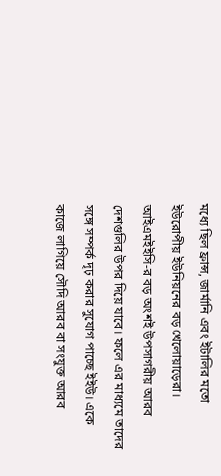মধ্যে ছিল ফ্রান্স, জার্মানি এবং ইটালির মতো ইউরোপীয় ইউনিয়নের বড় খেলোয়াড়েরা। আইএমইইসি-র বড় অংশই উপসাগরীয় আরব দেশগুলির উপর দিয়ে যাবে। ফলে এর মাধ্যমে তাদের সঙ্গে সম্পর্ক দৃঢ় করার সুযোগ পাচ্ছে ইইউ। একে কাজে লাগিয়ে সৌদি আরব বা সংযুক্ত আরব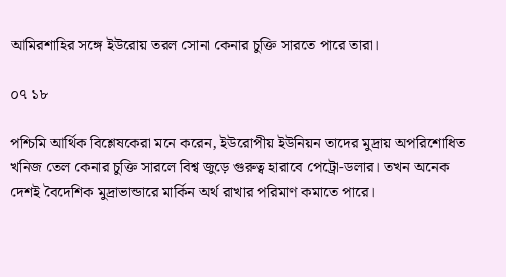আমিরশাহির সঙ্গে ইউরোয় তরল সোনা কেনার চুক্তি সারতে পারে তারা।

০৭ ১৮

পশ্চিমি আর্থিক বিশ্লেষকেরা মনে করেন, ইউরোপীয় ইউনিয়ন তাদের মুদ্রায় অপরিশোধিত খনিজ তেল কেনার চুক্তি সারলে বিশ্ব জুড়ে গুরুত্ব হারাবে পেট্রো-ডলার। তখন অনেক দেশই বৈদেশিক মুদ্রাভান্ডারে মার্কিন অর্থ রাখার পরিমাণ কমাতে পারে।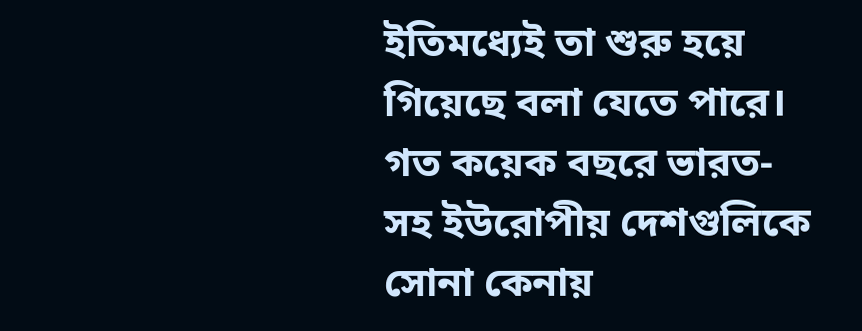ইতিমধ্যেই তা শুরু হয়ে গিয়েছে বলা যেতে পারে। গত কয়েক বছরে ভারত-সহ ইউরোপীয় দেশগুলিকে সোনা কেনায়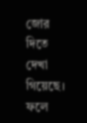জোর দিতে দেখা গিয়েছে। ফলে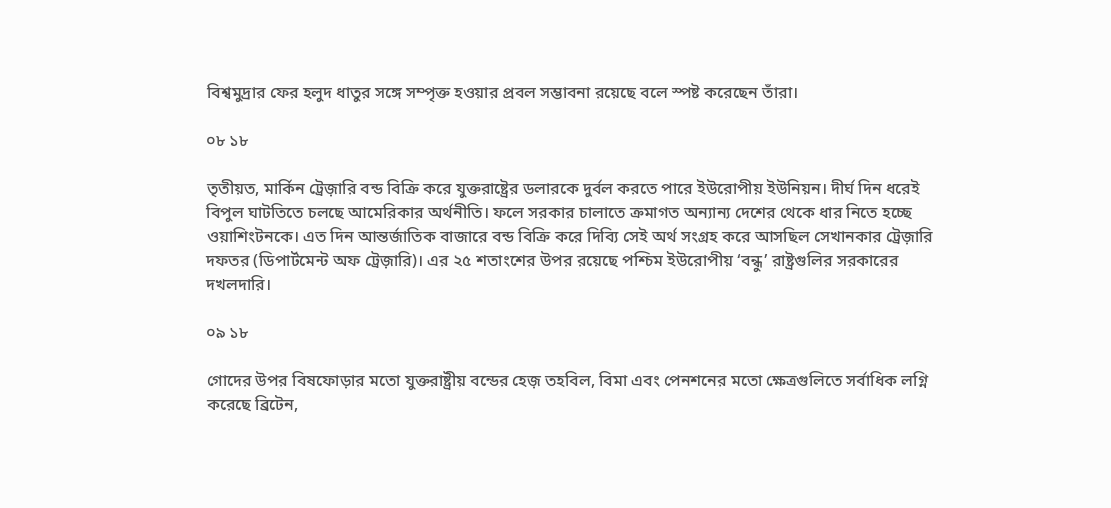বিশ্বমুদ্রার ফের হলুদ ধাতুর সঙ্গে সম্পৃক্ত হওয়ার প্রবল সম্ভাবনা রয়েছে বলে স্পষ্ট করেছেন তাঁরা।

০৮ ১৮

তৃতীয়ত, মার্কিন ট্রেজ়ারি বন্ড বিক্রি করে যুক্তরাষ্ট্রের ডলারকে দুর্বল করতে পারে ইউরোপীয় ইউনিয়ন। দীর্ঘ দিন ধরেই বিপুল ঘাটতিতে চলছে আমেরিকার অর্থনীতি। ফলে সরকার চালাতে ক্রমাগত অন্যান্য দেশের থেকে ধার নিতে হচ্ছে ওয়াশিংটনকে। এত দিন আন্তর্জাতিক বাজারে বন্ড বিক্রি করে দিব্যি সেই অর্থ সংগ্রহ করে আসছিল সেখানকার ট্রেজ়ারি দফতর (ডিপার্টমেন্ট অফ ট্রেজ়ারি)। এর ২৫ শতাংশের উপর রয়েছে পশ্চিম ইউরোপীয় ‘বন্ধু’ রাষ্ট্রগুলির সরকারের দখলদারি।

০৯ ১৮

গোদের উপর বিষফোড়ার মতো যুক্তরাষ্ট্রীয় বন্ডের হেজ় তহবিল, বিমা এবং পেনশনের মতো ক্ষেত্রগুলিতে সর্বাধিক লগ্নি করেছে ব্রিটেন,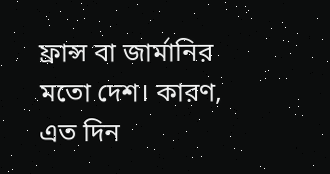ফ্রান্স বা জার্মানির মতো দেশ। কারণ, এত দিন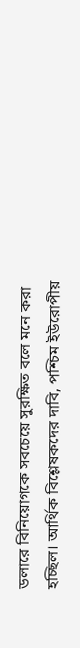ডলারে বিনিয়োগকে সবচেয়ে সুরক্ষিত বলে মনে করা হচ্ছিল। আর্থিক বিশ্লেষকদের দাবি, পশ্চিম ইউরোপীয়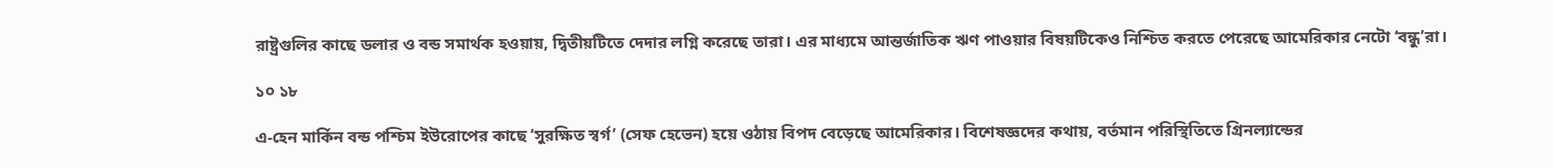রাষ্ট্রগুলির কাছে ডলার ও বন্ড সমার্থক হওয়ায়, দ্বিতীয়টিতে দেদার লগ্নি করেছে তারা। এর মাধ্যমে আন্তর্জাতিক ঋণ পাওয়ার বিষয়টিকেও নিশ্চিত করতে পেরেছে আমেরিকার নেটো ‘বন্ধু’রা।

১০ ১৮

এ-হেন মার্কিন বন্ড পশ্চিম ইউরোপের কাছে ‘সুরক্ষিত স্বর্গ’ (সেফ হেভেন) হয়ে ওঠায় বিপদ বেড়েছে আমেরিকার। বিশেষজ্ঞদের কথায়, বর্তমান পরিস্থিতিতে গ্রিনল্যান্ডের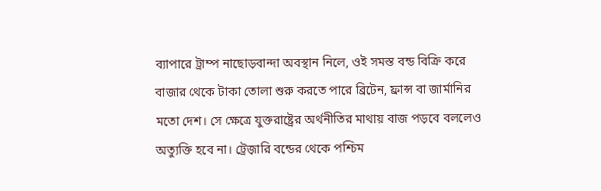ব্যাপারে ট্রাম্প নাছোড়বান্দা অবস্থান নিলে, ওই সমস্ত বন্ড বিক্রি করে বাজার থেকে টাকা তোলা শুরু করতে পারে ব্রিটেন, ফ্রান্স বা জার্মানির মতো দেশ। সে ক্ষেত্রে যুক্তরাষ্ট্রের অর্থনীতির মাথায় বাজ পড়বে বললেও অত্যুক্তি হবে না। ট্রেজ়ারি বন্ডের থেকে পশ্চিম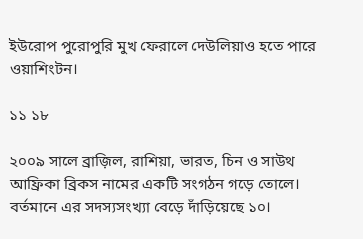ইউরোপ পুরোপুরি মুখ ফেরালে দেউলিয়াও হতে পারে ওয়াশিংটন।

১১ ১৮

২০০৯ সালে ব্রাজ়িল, রাশিয়া, ভারত, চিন ও সাউথ আফ্রিকা ব্রিকস নামের একটি সংগঠন গড়ে তোলে। বর্তমানে এর সদস্যসংখ্যা বেড়ে দাঁড়িয়েছে ১০।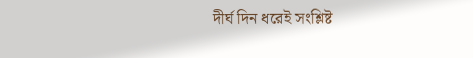দীর্ঘ দিন ধরেই সংশ্লিষ্ট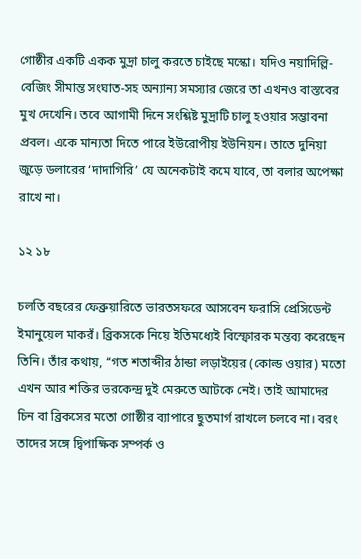গোষ্ঠীর একটি একক মুদ্রা চালু করতে চাইছে মস্কো। যদিও নয়াদিল্লি-বেজিং সীমান্ত সংঘাত-সহ অন্যান্য সমস্যার জেরে তা এখনও বাস্তবের মুখ দেখেনি। তবে আগামী দিনে সংশ্লিষ্ট মুদ্রাটি চালু হওয়ার সম্ভাবনা প্রবল। একে মান্যতা দিতে পারে ইউরোপীয় ইউনিয়ন। তাতে দুনিয়া জুড়ে ডলারের ‘দাদাগিরি’ যে অনেকটাই কমে যাবে, তা বলার অপেক্ষা রাখে না।

১২ ১৮

চলতি বছরের ফেব্রুয়ারিতে ভারতসফরে আসবেন ফরাসি প্রেসিডেন্ট ইমানুয়েল মাকরঁ। ব্রিকসকে নিয়ে ইতিমধ্যেই বিস্ফোরক মন্তব্য করেছেন তিনি। তাঁর কথায়, ‘‘গত শতাব্দীর ঠান্ডা লড়াইয়ের (কোল্ড ওয়ার) মতো এখন আর শক্তির ভরকেন্দ্র দুই মেরুতে আটকে নেই। তাই আমাদের চিন বা ব্রিকসের মতো গোষ্ঠীর ব্যাপারে ছুতমার্গ রাখলে চলবে না। বরং তাদের সঙ্গে দ্বিপাক্ষিক সম্পর্ক ও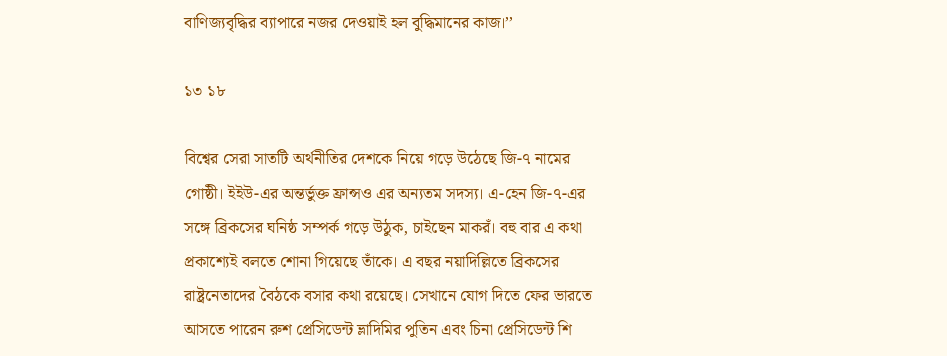বাণিজ্যবৃদ্ধির ব্যাপারে নজর দেওয়াই হল বুদ্ধিমানের কাজ।’’

১৩ ১৮

বিশ্বের সেরা সাতটি অর্থনীতির দেশকে নিয়ে গড়ে উঠেছে জি-৭ নামের গোষ্ঠী। ইইউ-এর অন্তর্ভুক্ত ফ্রান্সও এর অন্যতম সদস্য। এ-হেন জি-৭-এর সঙ্গে ব্রিকসের ঘনিষ্ঠ সম্পর্ক গড়ে উঠুক, চাইছেন মাকরঁ। বহু বার এ কথা প্রকাশ্যেই বলতে শোনা গিয়েছে তাঁকে। এ বছর নয়াদিল্লিতে ব্রিকসের রাষ্ট্রনেতাদের বৈঠকে বসার কথা রয়েছে। সেখানে যোগ দিতে ফের ভারতে আসতে পারেন রুশ প্রেসিডেন্ট ভ্লাদিমির পুতিন এবং চিনা প্রেসিডেন্ট শি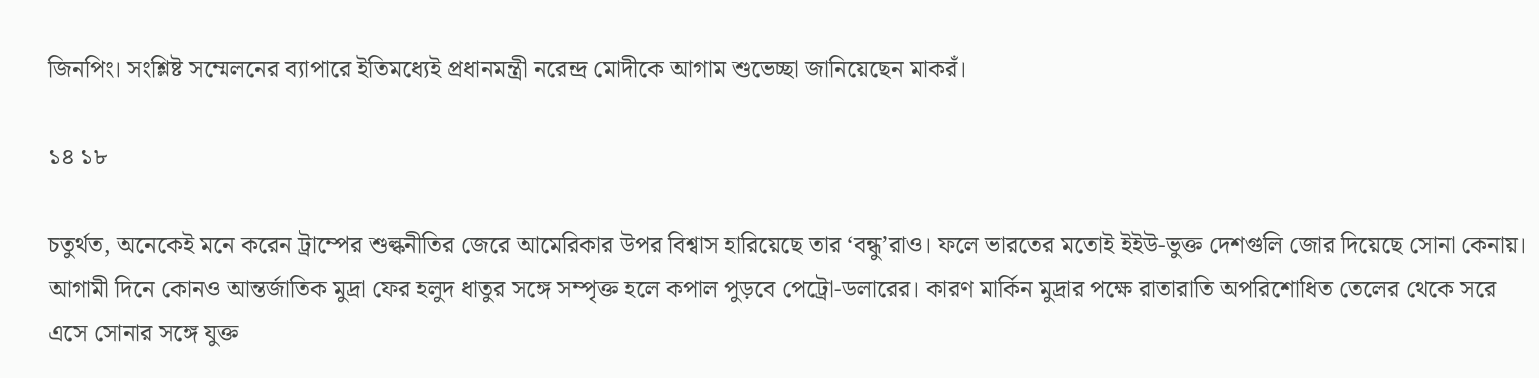জিনপিং। সংশ্লিষ্ট সম্মেলনের ব্যাপারে ইতিমধ্যেই প্রধানমন্ত্রী নরেন্দ্র মোদীকে আগাম শুভেচ্ছা জানিয়েছেন মাকরঁ।

১৪ ১৮

চতুর্থত, অনেকেই মনে করেন ট্রাম্পের শুল্কনীতির জেরে আমেরিকার উপর বিশ্বাস হারিয়েছে তার ‘বন্ধু’রাও। ফলে ভারতের মতোই ইইউ-ভুক্ত দেশগুলি জোর দিয়েছে সোনা কেনায়। আগামী দিনে কোনও আন্তর্জাতিক মুদ্রা ফের হলুদ ধাতুর সঙ্গে সম্পৃক্ত হলে কপাল পুড়বে পেট্রো-ডলারের। কারণ মার্কিন মুদ্রার পক্ষে রাতারাতি অপরিশোধিত তেলের থেকে সরে এসে সোনার সঙ্গে যুক্ত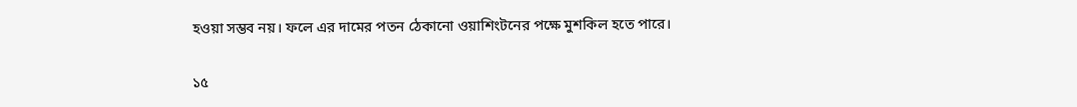হওয়া সম্ভব নয়। ফলে এর দামের পতন ঠেকানো ওয়াশিংটনের পক্ষে মুশকিল হতে পারে।

১৫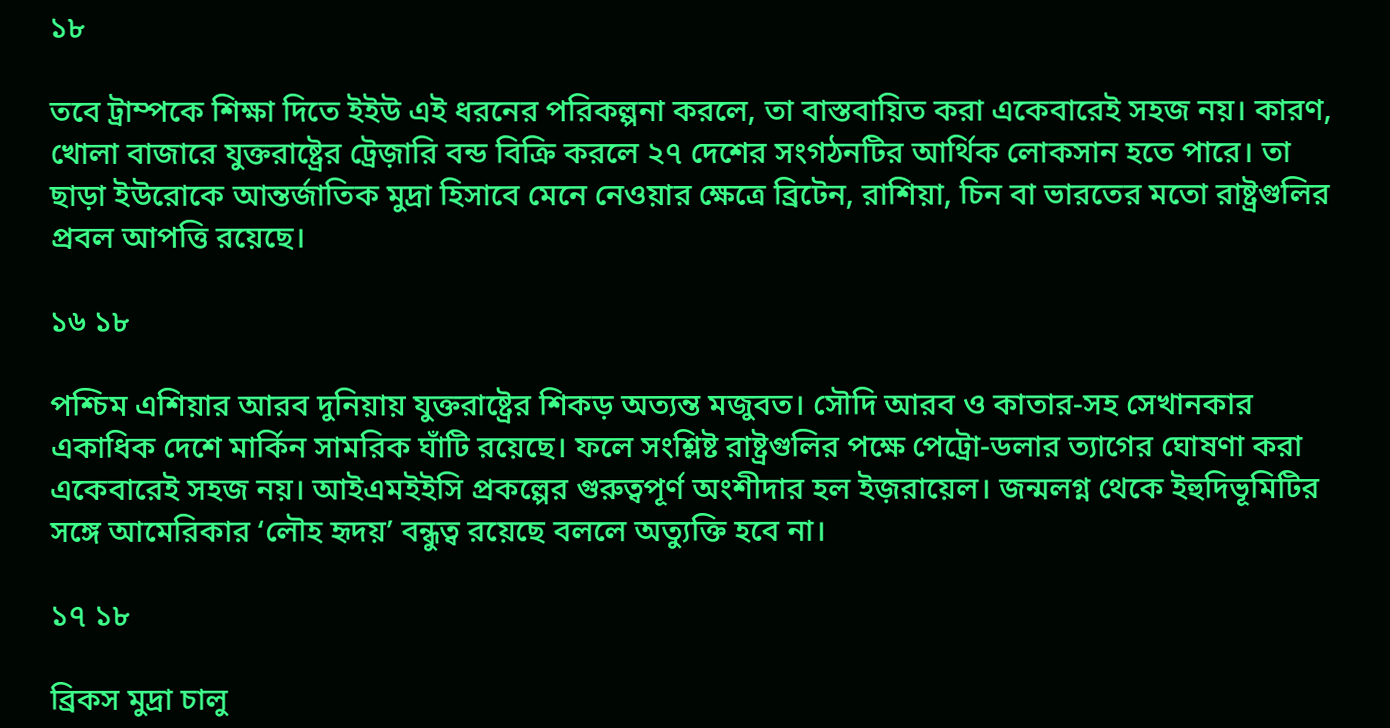১৮

তবে ট্রাম্পকে শিক্ষা দিতে ইইউ এই ধরনের পরিকল্পনা করলে, তা বাস্তবায়িত করা একেবারেই সহজ নয়। কারণ, খোলা বাজারে যুক্তরাষ্ট্রের ট্রেজ়ারি বন্ড বিক্রি করলে ২৭ দেশের সংগঠনটির আর্থিক লোকসান হতে পারে। তা ছাড়া ইউরোকে আন্তর্জাতিক মুদ্রা হিসাবে মেনে নেওয়ার ক্ষেত্রে ব্রিটেন, রাশিয়া, চিন বা ভারতের মতো রাষ্ট্রগুলির প্রবল আপত্তি রয়েছে।

১৬ ১৮

পশ্চিম এশিয়ার আরব দুনিয়ায় যুক্তরাষ্ট্রের শিকড় অত্যন্ত মজুবত। সৌদি আরব ও কাতার-সহ সেখানকার একাধিক দেশে মার্কিন সামরিক ঘাঁটি রয়েছে। ফলে সংশ্লিষ্ট রাষ্ট্রগুলির পক্ষে পেট্রো-ডলার ত্যাগের ঘোষণা করা একেবারেই সহজ নয়। আইএমইইসি প্রকল্পের গুরুত্বপূর্ণ অংশীদার হল ইজ়রায়েল। জন্মলগ্ন থেকে ইহুদিভূমিটির সঙ্গে আমেরিকার ‘লৌহ হৃদয়’ বন্ধুত্ব রয়েছে বললে অত্যুক্তি হবে না।

১৭ ১৮

ব্রিকস মুদ্রা চালু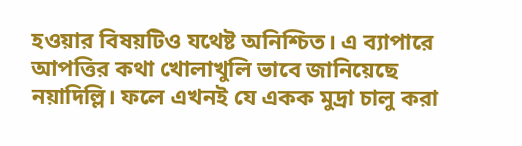হওয়ার বিষয়টিও যথেষ্ট অনিশ্চিত। এ ব্যাপারে আপত্তির কথা খোলাখুলি ভাবে জানিয়েছে নয়াদিল্লি। ফলে এখনই যে একক মুদ্রা চালু করা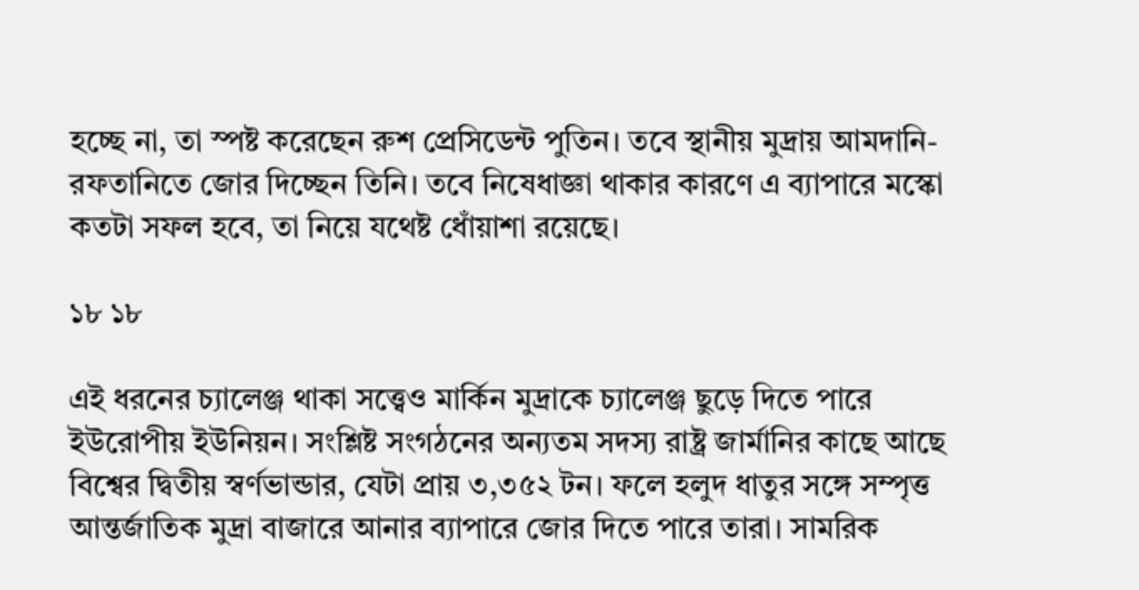হচ্ছে না, তা স্পষ্ট করেছেন রুশ প্রেসিডেন্ট পুতিন। তবে স্থানীয় মুদ্রায় আমদানি-রফতানিতে জোর দিচ্ছেন তিনি। তবে নিষেধাজ্ঞা থাকার কারণে এ ব্যাপারে মস্কো কতটা সফল হবে, তা নিয়ে যথেষ্ট ধোঁয়াশা রয়েছে।

১৮ ১৮

এই ধরনের চ্যালেঞ্জ থাকা সত্ত্বেও মার্কিন মুদ্রাকে চ্যালেঞ্জ ছুড়ে দিতে পারে ইউরোপীয় ইউনিয়ন। সংশ্লিষ্ট সংগঠনের অন্যতম সদস্য রাষ্ট্র জার্মানির কাছে আছে বিশ্বের দ্বিতীয় স্বর্ণভান্ডার, যেটা প্রায় ৩,৩৫২ টন। ফলে হলুদ ধাতুর সঙ্গে সম্পৃত্ত আন্তর্জাতিক মুদ্রা বাজারে আনার ব্যাপারে জোর দিতে পারে তারা। সামরিক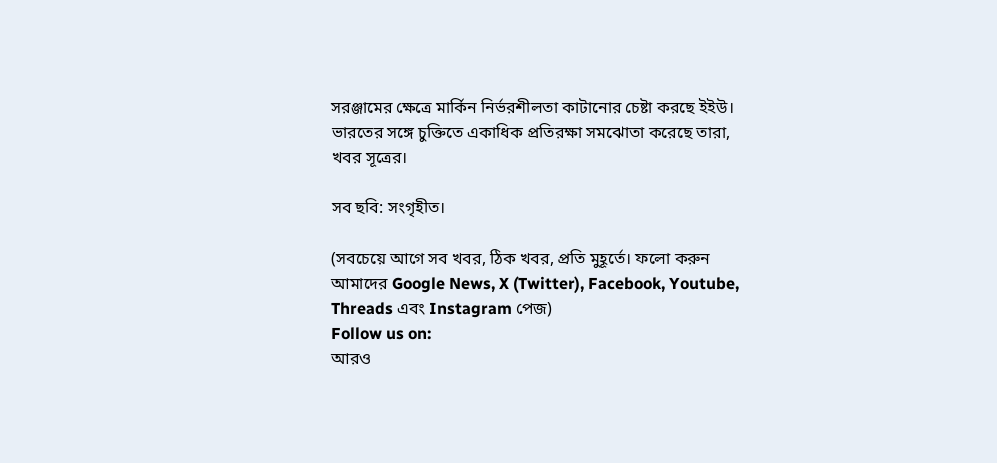সরঞ্জামের ক্ষেত্রে মার্কিন নির্ভরশীলতা কাটানোর চেষ্টা করছে ইইউ। ভারতের সঙ্গে চুক্তিতে একাধিক প্রতিরক্ষা সমঝোতা করেছে তারা, খবর সূত্রের।

সব ছবি: সংগৃহীত।

(সবচেয়ে আগে সব খবর, ঠিক খবর, প্রতি মুহূর্তে। ফলো করুন আমাদের Google News, X (Twitter), Facebook, Youtube, Threads এবং Instagram পেজ)
Follow us on:
আরও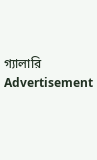গ্যালারি
Advertisement